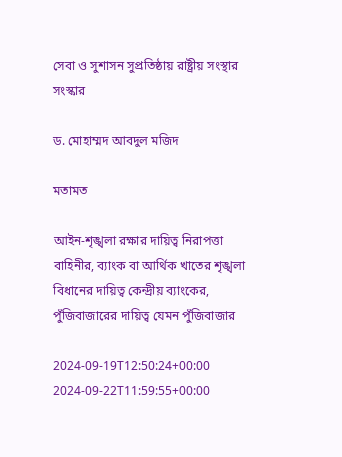সেবা ও সুশাসন সুপ্রতিষ্ঠায় রাষ্ট্রীয় সংস্থার সংস্কার

ড. মোহাম্মদ আবদুল মজিদ

মতামত

আইন-শৃঙ্খলা রক্ষার দায়িত্ব নিরাপত্তা বাহিনীর, ব্যাংক বা আর্থিক খাতের শৃঙ্খলা বিধানের দায়িত্ব কেন্দ্রীয় ব্যাংকের, পুঁজিবাজারের দায়িত্ব যেমন পুঁজিবাজার

2024-09-19T12:50:24+00:00
2024-09-22T11:59:55+00:00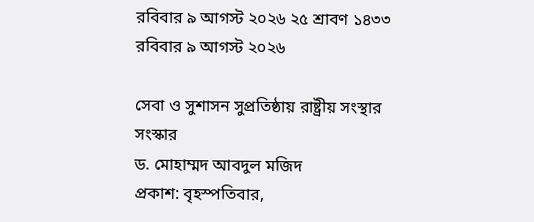রবিবার ৯ আগস্ট ২০২৬ ২৫ শ্রাবণ ১৪৩৩
রবিবার ৯ আগস্ট ২০২৬

সেবা ও সুশাসন সুপ্রতিষ্ঠায় রাষ্ট্রীয় সংস্থার সংস্কার
ড. মোহাম্মদ আবদুল মজিদ
প্রকাশ: বৃহস্পতিবার,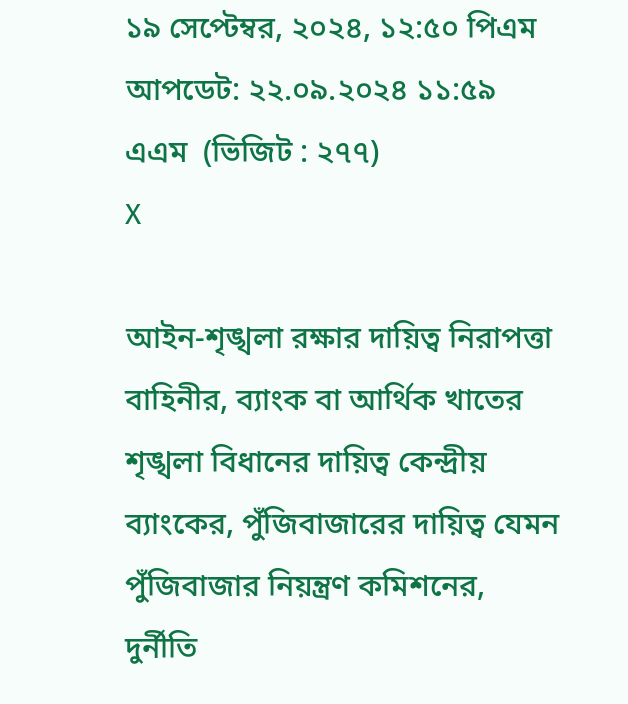১৯ সেপ্টেম্বর, ২০২৪, ১২:৫০ পিএম  আপডেট: ২২.০৯.২০২৪ ১১:৫৯ এএম  (ভিজিট : ২৭৭)
X

আইন-শৃঙ্খলা রক্ষার দায়িত্ব নিরাপত্তা বাহিনীর, ব্যাংক বা আর্থিক খাতের শৃঙ্খলা বিধানের দায়িত্ব কেন্দ্রীয় ব্যাংকের, পুঁজিবাজারের দায়িত্ব যেমন পুঁজিবাজার নিয়ন্ত্রণ কমিশনের, দুর্নীতি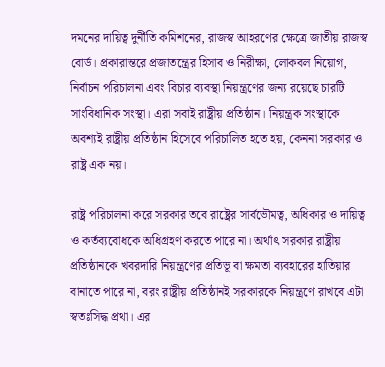দমনের দায়িত্ব দুর্নীতি কমিশনের, রাজস্ব আহরণের ক্ষেত্রে জাতীয় রাজস্ব বোর্ড। প্রকারান্তরে প্রজাতন্ত্রের হিসাব ও নিরীক্ষা, লোকবল নিয়োগ, নির্বাচন পরিচালনা এবং বিচার ব্যবস্থা নিয়ন্ত্রণের জন্য রয়েছে চারটি সাংবিধানিক সংস্থা। এরা সবাই রাষ্ট্রীয় প্রতিষ্ঠান। নিয়ন্ত্রক সংস্থাকে অবশ্যই রাষ্ট্রীয় প্রতিষ্ঠান হিসেবে পরিচালিত হতে হয়, কেননা সরকার ও রাষ্ট্র এক নয়।

রাষ্ট্র পরিচালনা করে সরকার তবে রাষ্ট্রের সার্বভৌমত্ব, অধিকার ও দায়িত্ব ও কর্তব্যবোধকে অধিগ্রহণ করতে পারে না। অর্থাৎ সরকার রাষ্ট্রীয় প্রতিষ্ঠানকে খবরদারি নিয়ন্ত্রণের প্রতিভূ বা ক্ষমতা ব্যবহারের হাতিয়ার বানাতে পারে না, বরং রাষ্ট্রীয় প্রতিষ্ঠানই সরকারকে নিয়ন্ত্রণে রাখবে এটা স্বতঃসিদ্ধ প্রথা। এর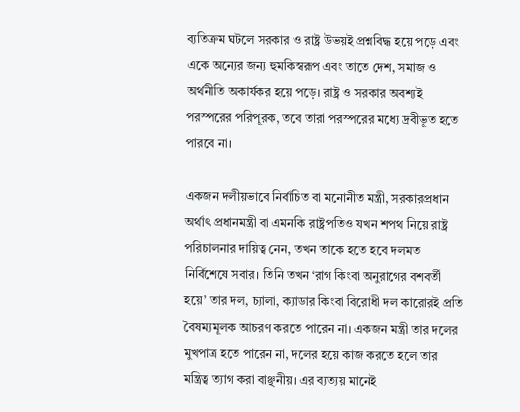ব্যতিক্রম ঘটলে সরকার ও রাষ্ট্র উভয়ই প্রশ্নবিদ্ধ হয়ে পড়ে এবং একে অন্যের জন্য হুমকিস্বরূপ এবং তাতে দেশ, সমাজ ও অর্থনীতি অকার্যকর হয়ে পড়ে। রাষ্ট্র ও সরকার অবশ্যই পরস্পরের পরিপূরক, তবে তারা পরস্পরের মধ্যে দ্রবীভূত হতে পারবে না।

একজন দলীয়ভাবে নির্বাচিত বা মনোনীত মন্ত্রী, সরকারপ্রধান অর্থাৎ প্রধানমন্ত্রী বা এমনকি রাষ্ট্রপতিও যখন শপথ নিয়ে রাষ্ট্র পরিচালনার দায়িত্ব নেন, তখন তাকে হতে হবে দলমত নির্বিশেষে সবার। তিনি তখন ‘রাগ কিংবা অনুরাগের বশবর্তী হয়ে’ তার দল, চ্যালা, ক্যাডার কিংবা বিরোধী দল কারোরই প্রতি বৈষম্যমূলক আচরণ করতে পারেন না। একজন মন্ত্রী তার দলের মুখপাত্র হতে পারেন না, দলের হয়ে কাজ করতে হলে তার মন্ত্রিত্ব ত্যাগ করা বাঞ্ছনীয়। এর ব্যত্যয় মানেই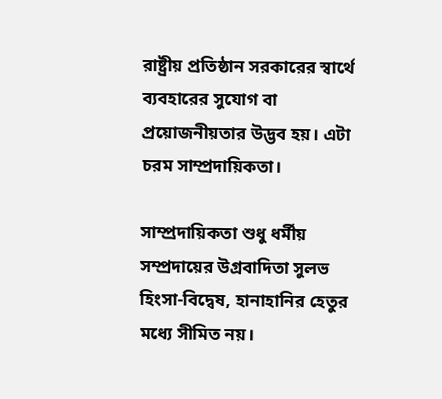রাষ্ট্রীয় প্রতিষ্ঠান সরকারের স্বার্থে ব্যবহারের সুযোগ বা প্রয়োজনীয়তার উদ্ভব হয়। এটা চরম সাম্প্রদায়িকতা।

সাম্প্রদায়িকতা শুধু ধর্মীয় সম্প্রদায়ের উগ্রবাদিতা সুলভ হিংসা-বিদ্বেষ, হানাহানির হেতুর মধ্যে সীমিত নয়।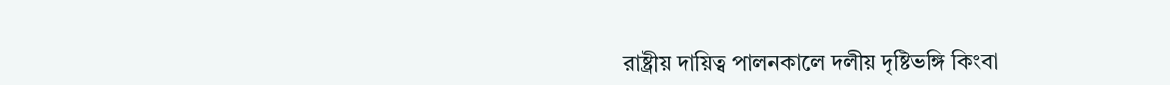রাষ্ট্রীয় দায়িত্ব পালনকালে দলীয় দৃষ্টিভঙ্গি কিংবা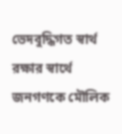ভেদবুদ্ধিগত স্বার্থ রক্ষার স্বার্থে জনগণকে মৌলিক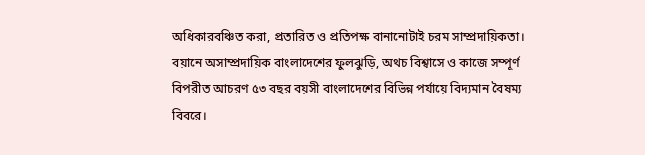অধিকারবঞ্চিত করা, প্রতারিত ও প্রতিপক্ষ বানানোটাই চরম সাম্প্রদায়িকতা। বয়ানে অসাম্প্রদায়িক বাংলাদেশের ফুলঝুড়ি, অথচ বিশ্বাসে ও কাজে সম্পূর্ণ বিপরীত আচরণ ৫৩ বছর বয়সী বাংলাদেশের বিভিন্ন পর্যায়ে বিদ্যমান বৈষম্য বিবরে।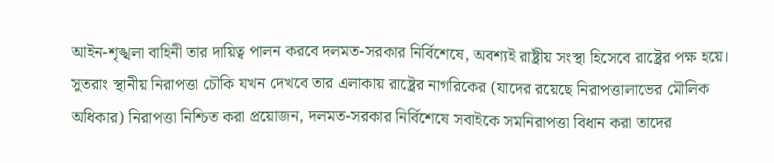আইন-শৃঙ্খলা বাহিনী তার দায়িত্ব পালন করবে দলমত-সরকার নির্বিশেষে, অবশ্যই রাষ্ট্রীয় সংস্থা হিসেবে রাষ্ট্রের পক্ষ হয়ে। সুতরাং স্থানীয় নিরাপত্তা চৌকি যখন দেখবে তার এলাকায় রাষ্ট্রের নাগরিকের (যাদের রয়েছে নিরাপত্তালাভের মৌলিক অধিকার) নিরাপত্তা নিশ্চিত করা প্রয়োজন, দলমত-সরকার নির্বিশেষে সবাইকে সমনিরাপত্তা বিধান করা তাদের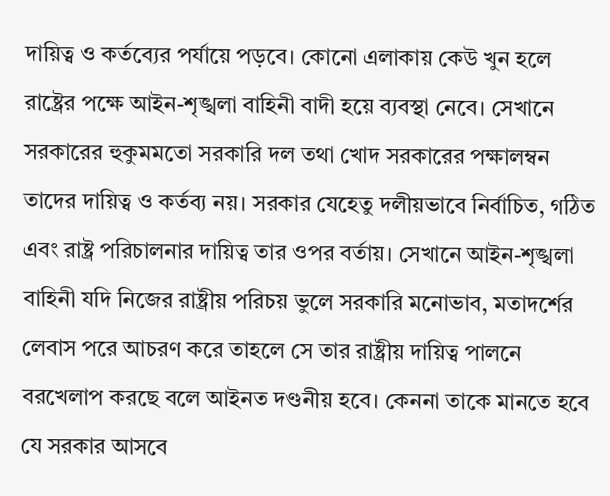দায়িত্ব ও কর্তব্যের পর্যায়ে পড়বে। কোনো এলাকায় কেউ খুন হলে রাষ্ট্রের পক্ষে আইন-শৃঙ্খলা বাহিনী বাদী হয়ে ব্যবস্থা নেবে। সেখানে সরকারের হুকুমমতো সরকারি দল তথা খোদ সরকারের পক্ষালম্বন তাদের দায়িত্ব ও কর্তব্য নয়। সরকার যেহেতু দলীয়ভাবে নির্বাচিত, গঠিত এবং রাষ্ট্র পরিচালনার দায়িত্ব তার ওপর বর্তায়। সেখানে আইন-শৃঙ্খলা বাহিনী যদি নিজের রাষ্ট্রীয় পরিচয় ভুলে সরকারি মনোভাব, মতাদর্শের লেবাস পরে আচরণ করে তাহলে সে তার রাষ্ট্রীয় দায়িত্ব পালনে বরখেলাপ করছে বলে আইনত দণ্ডনীয় হবে। কেননা তাকে মানতে হবে যে সরকার আসবে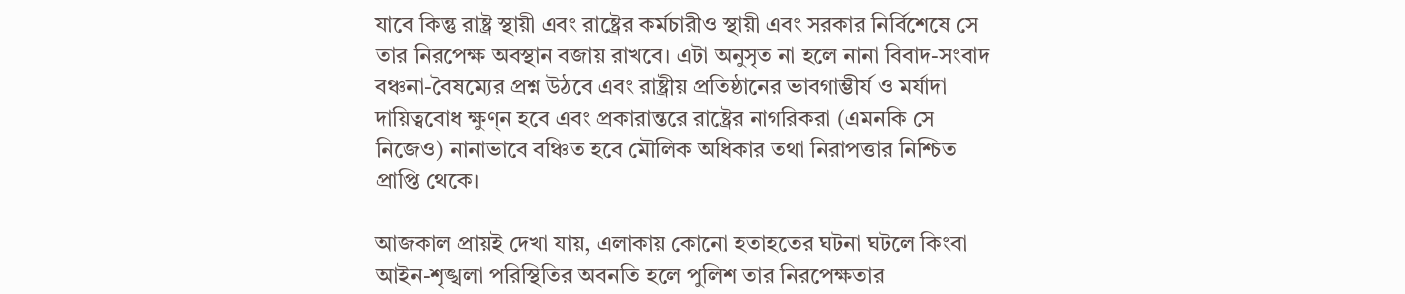যাবে কিন্তু রাষ্ট্র স্থায়ী এবং রাষ্ট্রের কর্মচারীও স্থায়ী এবং সরকার নির্বিশেষে সে তার নিরপেক্ষ অবস্থান বজায় রাখবে। এটা অনুসৃত না হলে নানা বিবাদ-সংবাদ বঞ্চনা-বৈষম্যের প্রশ্ন উঠবে এবং রাষ্ট্রীয় প্রতিষ্ঠানের ভাবগাম্ভীর্য ও মর্যাদা দায়িত্ববোধ ক্ষুণ্ন হবে এবং প্রকারান্তরে রাষ্ট্রের নাগরিকরা (এমনকি সে নিজেও) নানাভাবে বঞ্চিত হবে মৌলিক অধিকার তথা নিরাপত্তার নিশ্চিত প্রাপ্তি থেকে।

আজকাল প্রায়ই দেখা যায়, এলাকায় কোনো হতাহতের ঘটনা ঘটলে কিংবা আইন-শৃঙ্খলা পরিস্থিতির অবনতি হলে পুলিশ তার নিরপেক্ষতার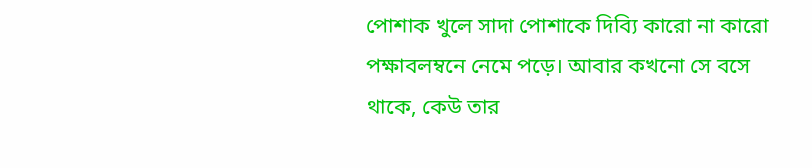পোশাক খুলে সাদা পোশাকে দিব্যি কারো না কারো পক্ষাবলম্বনে নেমে পড়ে। আবার কখনো সে বসে থাকে, কেউ তার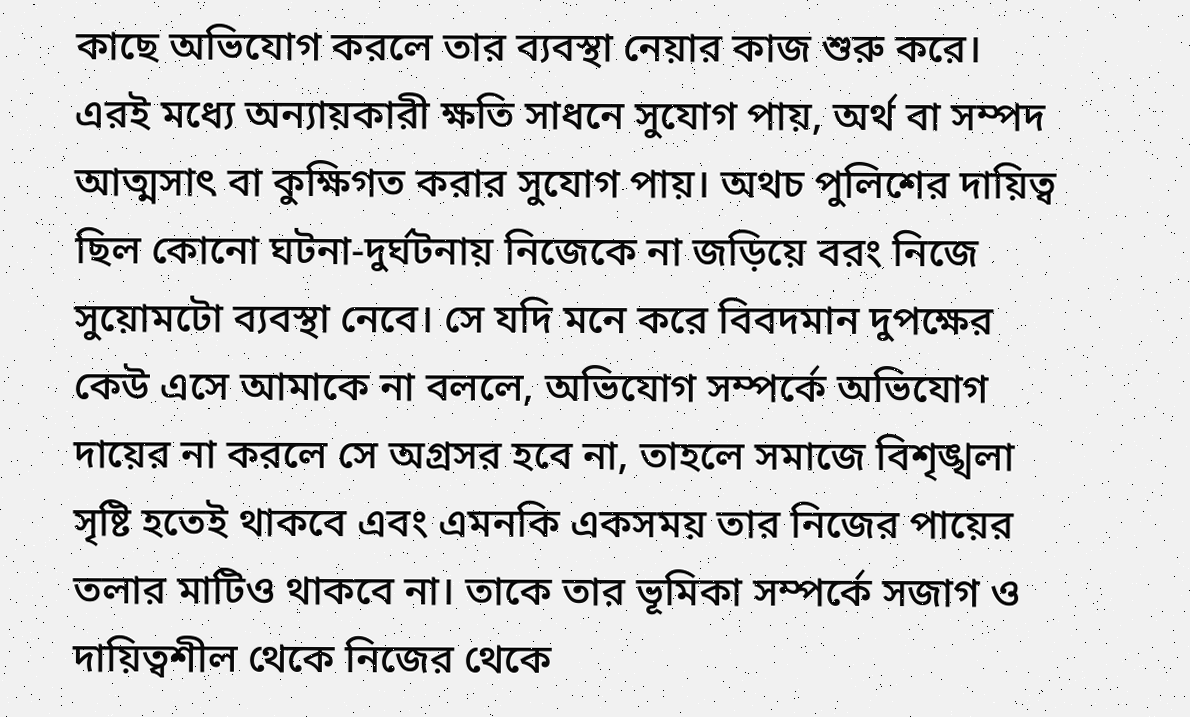কাছে অভিযোগ করলে তার ব্যবস্থা নেয়ার কাজ শুরু করে। এরই মধ্যে অন্যায়কারী ক্ষতি সাধনে সুযোগ পায়, অর্থ বা সম্পদ আত্মসাৎ বা কুক্ষিগত করার সুযোগ পায়। অথচ পুলিশের দায়িত্ব ছিল কোনো ঘটনা-দুর্ঘটনায় নিজেকে না জড়িয়ে বরং নিজে সুয়োমটো ব্যবস্থা নেবে। সে যদি মনে করে বিবদমান দুপক্ষের কেউ এসে আমাকে না বললে, অভিযোগ সম্পর্কে অভিযোগ দায়ের না করলে সে অগ্রসর হবে না, তাহলে সমাজে বিশৃঙ্খলা সৃষ্টি হতেই থাকবে এবং এমনকি একসময় তার নিজের পায়ের তলার মাটিও থাকবে না। তাকে তার ভূমিকা সম্পর্কে সজাগ ও দায়িত্বশীল থেকে নিজের থেকে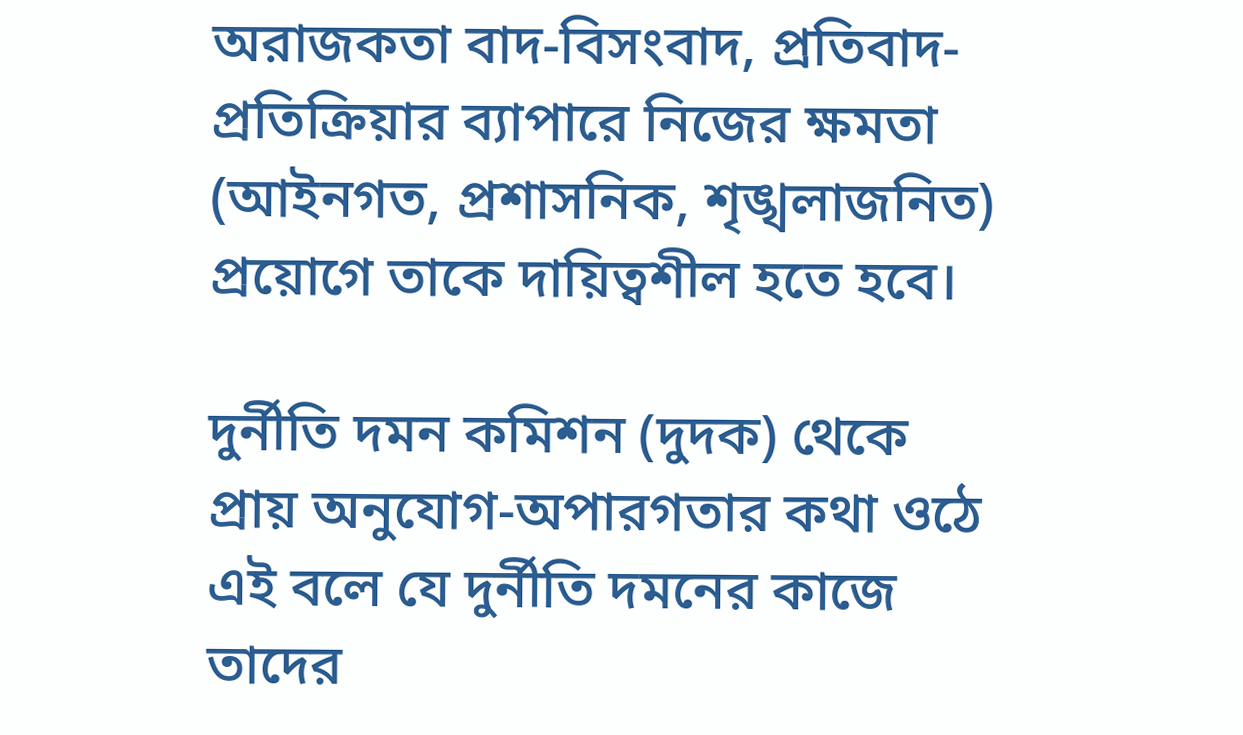অরাজকতা বাদ-বিসংবাদ, প্রতিবাদ-প্রতিক্রিয়ার ব্যাপারে নিজের ক্ষমতা (আইনগত, প্রশাসনিক, শৃঙ্খলাজনিত) প্রয়োগে তাকে দায়িত্বশীল হতে হবে।

দুর্নীতি দমন কমিশন (দুদক) থেকে প্রায় অনুযোগ-অপারগতার কথা ওঠে এই বলে যে দুর্নীতি দমনের কাজে তাদের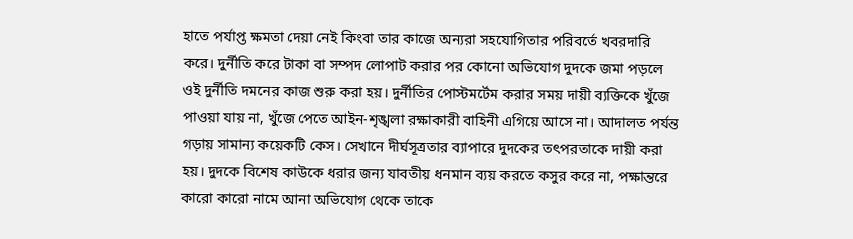হাতে পর্যাপ্ত ক্ষমতা দেয়া নেই কিংবা তার কাজে অন্যরা সহযোগিতার পরিবর্তে খবরদারি করে। দুর্নীতি করে টাকা বা সম্পদ লোপাট করার পর কোনো অভিযোগ দুদকে জমা পড়লে ওই দুর্নীতি দমনের কাজ শুরু করা হয়। দুর্নীতির পোস্টমর্টেম করার সময় দায়ী ব্যক্তিকে খুঁজে পাওয়া যায় না, খুঁজে পেতে আইন-শৃঙ্খলা রক্ষাকারী বাহিনী এগিয়ে আসে না। আদালত পর্যন্ত গড়ায় সামান্য কয়েকটি কেস। সেখানে দীর্ঘসূত্রতার ব্যাপারে দুদকের তৎপরতাকে দায়ী করা হয়। দুদকে বিশেষ কাউকে ধরার জন্য যাবতীয় ধনমান ব্যয় করতে কসুর করে না, পক্ষান্তরে কারো কারো নামে আনা অভিযোগ থেকে তাকে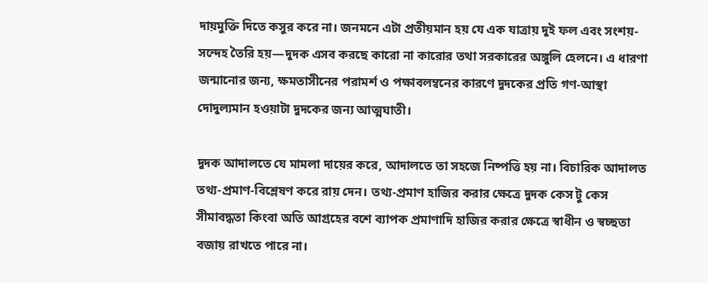দায়মুক্তি দিতে কসুর করে না। জনমনে এটা প্রতীয়মান হয় যে এক যাত্রায় দুই ফল এবং সংশয়-সন্দেহ তৈরি হয়—দুদক এসব করছে কারো না কারোর তথা সরকারের অঙ্গুলি হেলনে। এ ধারণা জন্মানোর জন্য, ক্ষমতাসীনের পরামর্শ ও পক্ষাবলম্বনের কারণে দুদকের প্রতি গণ-আস্থা দোদুল্যমান হওয়াটা দুদকের জন্য আত্মঘাতী।

দুদক আদালতে যে মামলা দায়ের করে, আদালতে তা সহজে নিষ্পত্তি হয় না। বিচারিক আদালত তথ্য-প্রমাণ-বিশ্লেষণ করে রায় দেন। তথ্য-প্রমাণ হাজির করার ক্ষেত্রে দুদক কেস টু কেস সীমাবদ্ধতা কিংবা অতি আগ্রহের বশে ব্যাপক প্রমাণাদি হাজির করার ক্ষেত্রে স্বাধীন ও স্বচ্ছতা বজায় রাখতে পারে না।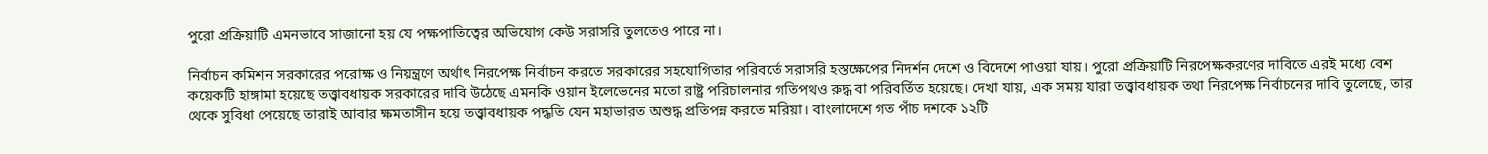পুরো প্রক্রিয়াটি এমনভাবে সাজানো হয় যে পক্ষপাতিত্বের অভিযোগ কেউ সরাসরি তুলতেও পারে না।

নির্বাচন কমিশন সরকারের পরোক্ষ ও নিয়ন্ত্রণে অর্থাৎ নিরপেক্ষ নির্বাচন করতে সরকারের সহযোগিতার পরিবর্তে সরাসরি হস্তক্ষেপের নিদর্শন দেশে ও বিদেশে পাওয়া যায়। পুরো প্রক্রিয়াটি নিরপেক্ষকরণের দাবিতে এরই মধ্যে বেশ কয়েকটি হাঙ্গামা হয়েছে তত্ত্বাবধায়ক সরকারের দাবি উঠেছে এমনকি ওয়ান ইলেভেনের মতো রাষ্ট্র পরিচালনার গতিপথও রুদ্ধ বা পরিবর্তিত হয়েছে। দেখা যায়, এক সময় যারা তত্ত্বাবধায়ক তথা নিরপেক্ষ নির্বাচনের দাবি তুলেছে, তার থেকে সুবিধা পেয়েছে তারাই আবার ক্ষমতাসীন হয়ে তত্ত্বাবধায়ক পদ্ধতি যেন মহাভারত অশুদ্ধ প্রতিপন্ন করতে মরিয়া। বাংলাদেশে গত পাঁচ দশকে ১২টি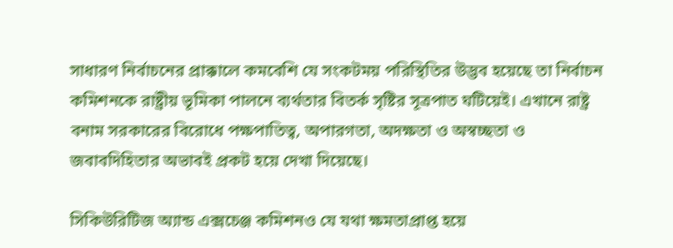সাধারণ নির্বাচনের প্রাক্কালে কমবেশি যে সংকটময় পরিস্থিতির উদ্ভব হয়েছে তা নির্বাচন কমিশনকে রাষ্ট্রীয় ভূমিকা পালনে ব্যর্থতার বিতর্ক সৃষ্টির সূত্রপাত ঘটিয়েই। এখানে রাষ্ট্র বনাম সরকারের বিরোধে পক্ষপাতিত্ব, অপারগতা, অদক্ষতা ও অস্বচ্ছতা ও জবাবদিহিতার অভাবই প্রকট হয়ে দেখা দিয়েছে।

সিকিউরিটিজ অ্যান্ড এক্সচেঞ্জ কমিশনও যে যথা ক্ষমতাপ্রাপ্ত হয়ে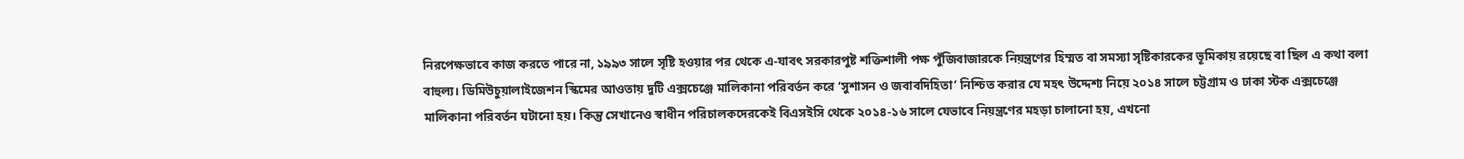নিরপেক্ষভাবে কাজ করতে পারে না, ১৯৯৩ সালে সৃষ্টি হওয়ার পর থেকে এ-যাবৎ সরকারপুষ্ট শক্তিশালী পক্ষ পুঁজিবাজারকে নিয়ন্ত্রণের হিম্মত বা সমস্যা সৃষ্টিকারকের ভূমিকায় রয়েছে বা ছিল এ কথা বলা বাহুল্য। ডিমিউচুয়ালাইজেশন স্কিমের আওতায় দুটি এক্সচেঞ্জে মালিকানা পরিবর্তন করে ‘সুশাসন ও জবাবদিহিতা’ নিশ্চিত করার যে মহৎ উদ্দেশ্য নিয়ে ২০১৪ সালে চট্টগ্রাম ও ঢাকা স্টক এক্সচেঞ্জে মালিকানা পরিবর্তন ঘটানো হয়। কিন্তু সেখানেও স্বাধীন পরিচালকদেরকেই বিএসইসি থেকে ২০১৪-১৬ সালে যেভাবে নিয়ন্ত্রণের মহড়া চালানো হয়, এখনো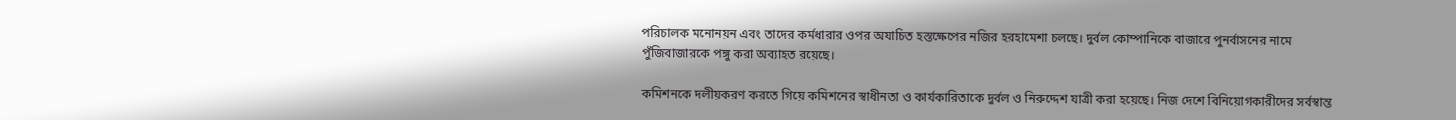পরিচালক মনোনয়ন এবং তাদের কর্মধারার ওপর অযাচিত হস্তক্ষেপের নজির হরহামেশা চলছে। দুর্বল কোম্পানিকে বাজারে পুনর্বাসনের নামে পুঁজিবাজারকে পঙ্গু করা অব্যাহত রয়েছে।

কমিশনকে দলীয়করণ করতে গিয়ে কমিশনের স্বাধীনতা ও কার্যকারিতাকে দুর্বল ও নিরুদ্দেশ যাত্রী করা হয়েছে। নিজ দেশে বিনিয়োগকারীদের সর্বস্বান্ত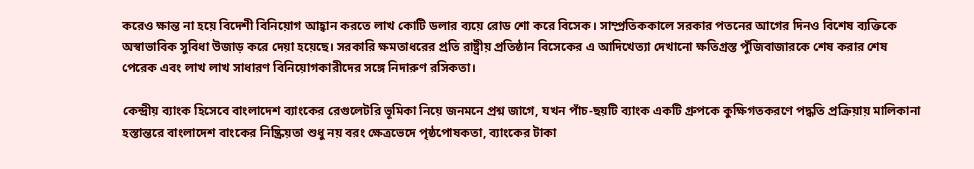করেও ক্ষান্ত না হয়ে বিদেশী বিনিয়োগ আহ্বান করতে লাখ কোটি ডলার ব্যয়ে রোড শো করে বিসেক। সাম্প্রতিককালে সরকার পতনের আগের দিনও বিশেষ ব্যক্তিকে অস্বাভাবিক সুবিধা উজাড় করে দেয়া হয়েছে। সরকারি ক্ষমতাধরের প্রতি রাষ্ট্রীয় প্রতিষ্ঠান বিসেকের এ আদিখেত্যা দেখানো ক্ষতিগ্রস্ত পুঁজিবাজারকে শেষ করার শেষ পেরেক এবং লাখ লাখ সাধারণ বিনিয়োগকারীদের সঙ্গে নিদারুণ রসিকতা।

কেন্দ্রীয় ব্যাংক হিসেবে বাংলাদেশ ব্যাংকের রেগুলেটরি ভূমিকা নিয়ে জনমনে প্রশ্ন জাগে, যখন পাঁচ-ছয়টি ব্যাংক একটি গ্রুপকে কুক্ষিগতকরণে পদ্ধতি প্রক্রিয়ায় মালিকানা হস্তান্তরে বাংলাদেশ বাংকের নিষ্ক্রিয়তা শুধু নয় বরং ক্ষেত্রভেদে পৃষ্ঠপোষকতা, ব্যাংকের টাকা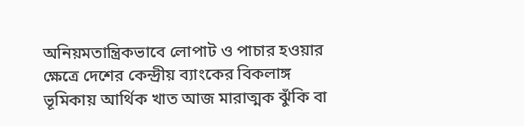অনিয়মতান্ত্রিকভাবে লোপাট ও পাচার হওয়ার ক্ষেত্রে দেশের কেন্দ্রীয় ব্যাংকের বিকলাঙ্গ ভূমিকায় আর্থিক খাত আজ মারাত্মক ঝুঁকি বা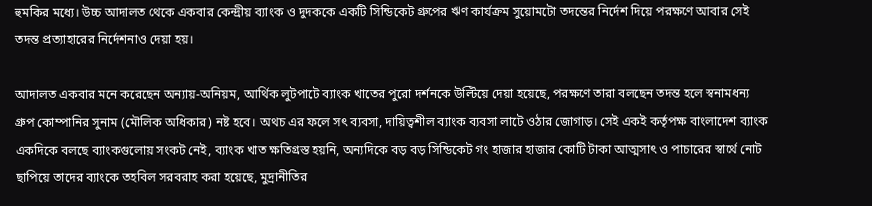হুমকির মধ্যে। উচ্চ আদালত থেকে একবার কেন্দ্রীয় ব্যাংক ও দুদককে একটি সিন্ডিকেট গ্রুপের ঋণ কার্যক্রম সুয়োমটো তদন্তের নির্দেশ দিয়ে পরক্ষণে আবার সেই তদন্ত প্রত্যাহারের নির্দেশনাও দেয়া হয়।

আদালত একবার মনে করেছেন অন্যায়-অনিয়ম, আর্থিক লুটপাটে ব্যাংক খাতের পুরো দর্শনকে উল্টিয়ে দেয়া হয়েছে, পরক্ষণে তারা বলছেন তদন্ত হলে স্বনামধন্য গ্রুপ কোম্পানির সুনাম (মৌলিক অধিকার) নষ্ট হবে। অথচ এর ফলে সৎ ব্যবসা, দায়িত্বশীল ব্যাংক ব্যবসা লাটে ওঠার জোগাড়। সেই একই কর্তৃপক্ষ বাংলাদেশ ব্যাংক একদিকে বলছে ব্যাংকগুলোয় সংকট নেই, ব্যাংক খাত ক্ষতিগ্রস্ত হয়নি, অন্যদিকে বড় বড় সিন্ডিকেট গং হাজার হাজার কোটি টাকা আত্মসাৎ ও পাচারের স্বার্থে নোট ছাপিয়ে তাদের ব্যাংকে তহবিল সরবরাহ করা হয়েছে, মুদ্রানীতির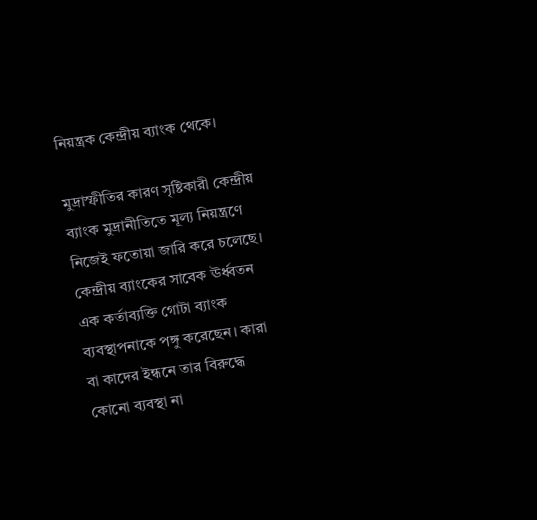নিয়ন্ত্রক কেন্দ্রীয় ব্যাংক থেকে।

মুদ্রাস্ফীতির কারণ সৃষ্টিকারী কেন্দ্রীয় ব্যাংক মুদ্রানীতিতে মূল্য নিয়ন্ত্রণে নিজেই ফতোয়া জারি করে চলেছে। কেন্দ্রীয় ব্যাংকের সাবেক ঊর্ধ্বতন এক কর্তাব্যক্তি গোটা ব্যাংক ব্যবস্থাপনাকে পঙ্গু করেছেন। কারা বা কাদের ইন্ধনে তার বিরুদ্ধে কোনো ব্যবস্থা না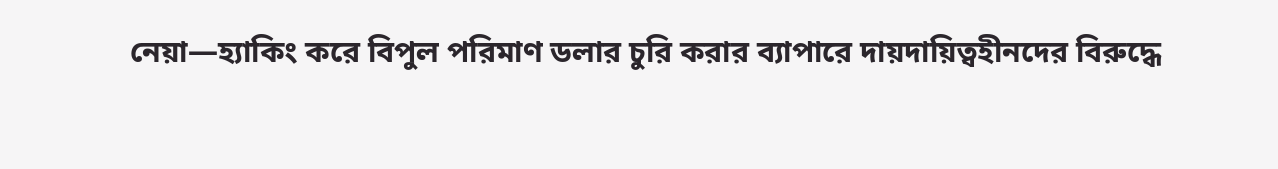নেয়া—হ্যাকিং করে বিপুল পরিমাণ ডলার চুরি করার ব্যাপারে দায়দায়িত্বহীনদের বিরুদ্ধে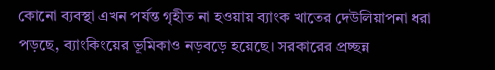কোনো ব্যবস্থা এখন পর্যন্ত গৃহীত না হওয়ায় ব্যাংক খাতের দেউলিয়াপনা ধরা পড়ছে, ব্যাংকিংয়ের ভূমিকাও নড়বড়ে হয়েছে। সরকারের প্রচ্ছন্ন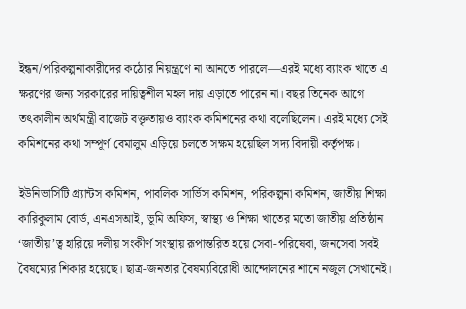ইন্ধন/পরিকল্পনাকারীদের কঠোর নিয়ন্ত্রণে না আনতে পারলে—এরই মধ্যে ব্যাংক খাতে এ ক্ষরণের জন্য সরকারের দায়িত্বশীল মহল দায় এড়াতে পারেন না। বছর তিনেক আগে তৎকালীন অর্থমন্ত্রী বাজেট বক্তৃতায়ও ব্যাংক কমিশনের কথা বলেছিলেন। এরই মধ্যে সেই কমিশনের কথা সম্পূর্ণ বেমালুম এড়িয়ে চলতে সক্ষম হয়েছিল সদ্য বিদায়ী কর্তৃপক্ষ।

ইউনিভার্সিটি গ্র্যান্টস কমিশন, পাবলিক সার্ভিস কমিশন, পরিকল্পনা কমিশন, জাতীয় শিক্ষা কারিকুলাম বোর্ড, এনএসআই, ভূমি অফিস, স্বাস্থ্য ও শিক্ষা খাতের মতো জাতীয় প্রতিষ্ঠান ‘জাতীয়’ত্ব হারিয়ে দলীয় সংকীর্ণ সংস্থায় রূপান্তরিত হয়ে সেবা-পরিষেবা, জনসেবা সবই বৈষম্যের শিকার হয়েছে। ছাত্র-জনতার বৈষম্যবিরোধী আন্দোলনের শানে নজুল সেখানেই।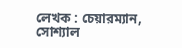লেখক : চেয়ারম্যান, সোশ্যাল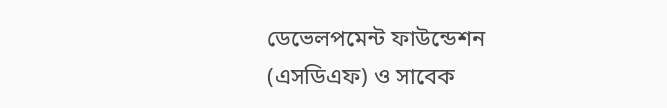ডেভেলপমেন্ট ফাউন্ডেশন (এসডিএফ) ও সাবেক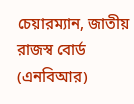চেয়ারম্যান, জাতীয় রাজস্ব বোর্ড (এনবিআর)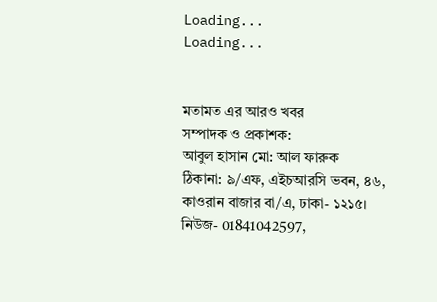Loading...
Loading...


মতামত এর আরও খবর
সম্পাদক ও প্রকাশক:
আবুল হাসান মো: আল ফারুক
ঠিকানা: ৯/এফ, এইচআরসি ভবন, ৪৬, কাওরান বাজার বা/এ, ঢাকা- ১২১৫।
নিউজ- 01841042597,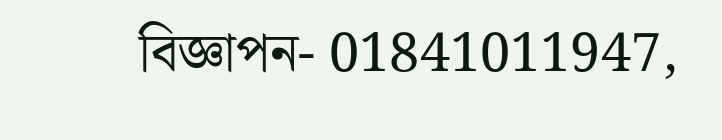বিজ্ঞাপন- 01841011947,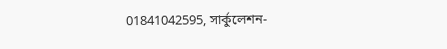01841042595, সার্কুলেশন-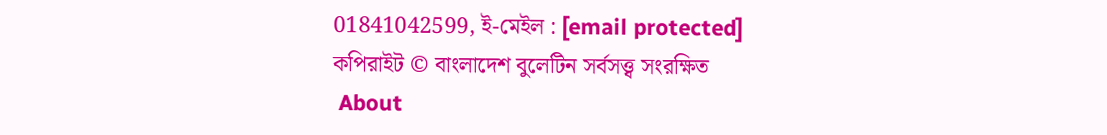01841042599, ই-মেইল : [email protected]
কপিরাইট © বাংলাদেশ বুলেটিন সর্বসত্ত্ব সংরক্ষিত
 About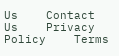Us    Contact Us    Privacy Policy    Terms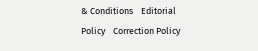& Conditions    Editorial Policy    Correction Policy